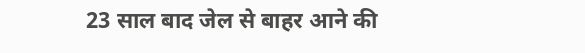23 साल बाद जेल से बाहर आने की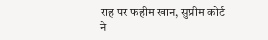राह पर फहीम खान, सुप्रीम कोर्ट ने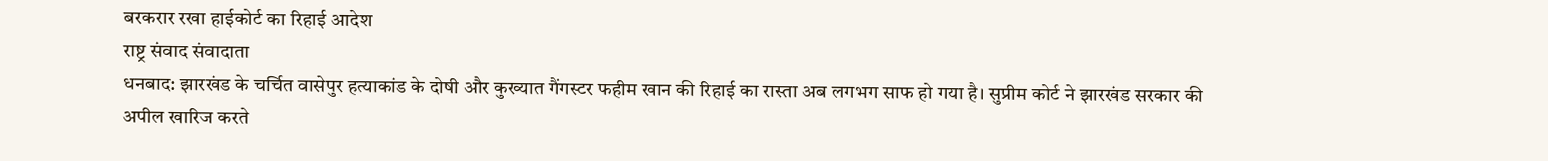बरकरार रखा हाईकोर्ट का रिहाई आदेश
राष्ट्र संवाद संवादाता
धनबाद: झारखंड के चर्चित वासेपुर हत्याकांड के दोषी और कुख्यात गैंगस्टर फहीम खान की रिहाई का रास्ता अब लगभग साफ हो गया है। सुप्रीम कोर्ट ने झारखंड सरकार की अपील खारिज करते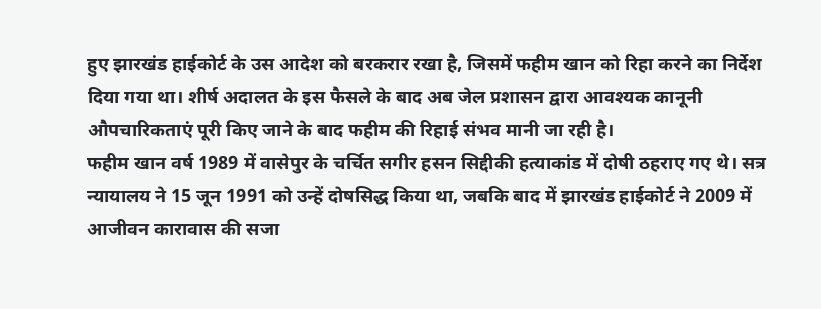हुए झारखंड हाईकोर्ट के उस आदेश को बरकरार रखा है, जिसमें फहीम खान को रिहा करने का निर्देश दिया गया था। शीर्ष अदालत के इस फैसले के बाद अब जेल प्रशासन द्वारा आवश्यक कानूनी औपचारिकताएं पूरी किए जाने के बाद फहीम की रिहाई संभव मानी जा रही है।
फहीम खान वर्ष 1989 में वासेपुर के चर्चित सगीर हसन सिद्दीकी हत्याकांड में दोषी ठहराए गए थे। सत्र न्यायालय ने 15 जून 1991 को उन्हें दोषसिद्ध किया था, जबकि बाद में झारखंड हाईकोर्ट ने 2009 में आजीवन कारावास की सजा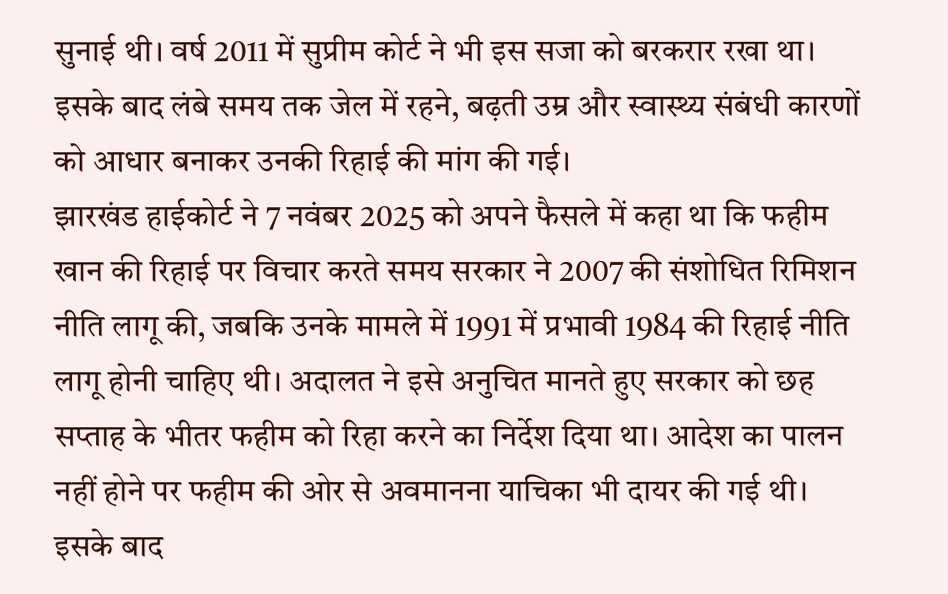सुनाई थी। वर्ष 2011 में सुप्रीम कोर्ट ने भी इस सजा को बरकरार रखा था। इसके बाद लंबे समय तक जेल में रहने, बढ़ती उम्र और स्वास्थ्य संबंधी कारणों को आधार बनाकर उनकी रिहाई की मांग की गई।
झारखंड हाईकोर्ट ने 7 नवंबर 2025 को अपने फैसले में कहा था कि फहीम खान की रिहाई पर विचार करते समय सरकार ने 2007 की संशोधित रिमिशन नीति लागू की, जबकि उनके मामले में 1991 में प्रभावी 1984 की रिहाई नीति लागू होनी चाहिए थी। अदालत ने इसे अनुचित मानते हुए सरकार को छह सप्ताह के भीतर फहीम को रिहा करने का निर्देश दिया था। आदेश का पालन नहीं होने पर फहीम की ओर से अवमानना याचिका भी दायर की गई थी।
इसके बाद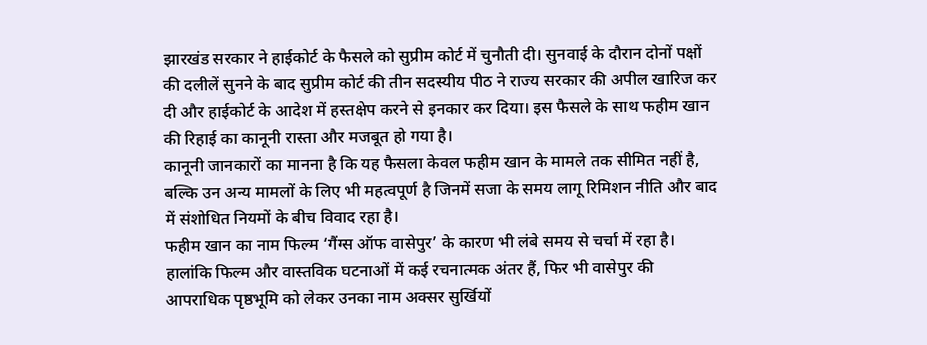झारखंड सरकार ने हाईकोर्ट के फैसले को सुप्रीम कोर्ट में चुनौती दी। सुनवाई के दौरान दोनों पक्षों की दलीलें सुनने के बाद सुप्रीम कोर्ट की तीन सदस्यीय पीठ ने राज्य सरकार की अपील खारिज कर दी और हाईकोर्ट के आदेश में हस्तक्षेप करने से इनकार कर दिया। इस फैसले के साथ फहीम खान की रिहाई का कानूनी रास्ता और मजबूत हो गया है।
कानूनी जानकारों का मानना है कि यह फैसला केवल फहीम खान के मामले तक सीमित नहीं है, बल्कि उन अन्य मामलों के लिए भी महत्वपूर्ण है जिनमें सजा के समय लागू रिमिशन नीति और बाद में संशोधित नियमों के बीच विवाद रहा है।
फहीम खान का नाम फिल्म ‘गैंग्स ऑफ वासेपुर’ के कारण भी लंबे समय से चर्चा में रहा है। हालांकि फिल्म और वास्तविक घटनाओं में कई रचनात्मक अंतर हैं, फिर भी वासेपुर की आपराधिक पृष्ठभूमि को लेकर उनका नाम अक्सर सुर्खियों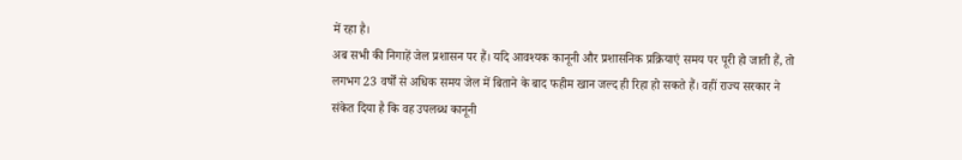में रहा है।
अब सभी की निगाहें जेल प्रशासन पर हैं। यदि आवश्यक कानूनी और प्रशासनिक प्रक्रियाएं समय पर पूरी हो जाती हैं, तो लगभग 23 वर्षों से अधिक समय जेल में बिताने के बाद फहीम खान जल्द ही रिहा हो सकते हैं। वहीं राज्य सरकार ने संकेत दिया है कि वह उपलब्ध कानूनी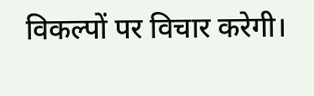विकल्पों पर विचार करेगी।